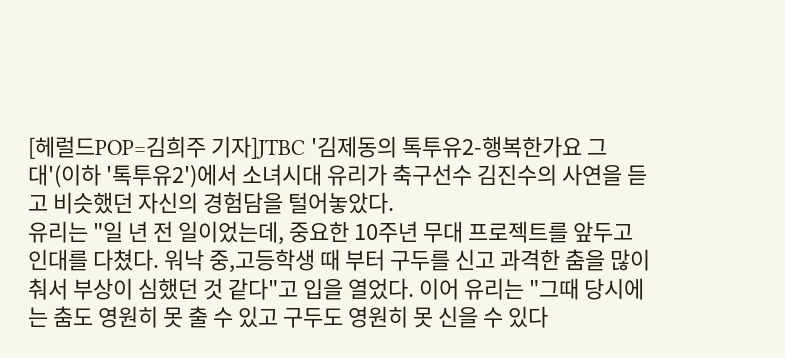[헤럴드POP=김희주 기자]JTBC '김제동의 톡투유2-행복한가요 그대'(이하 '톡투유2')에서 소녀시대 유리가 축구선수 김진수의 사연을 듣고 비슷했던 자신의 경험담을 털어놓았다.
유리는 "일 년 전 일이었는데, 중요한 10주년 무대 프로젝트를 앞두고 인대를 다쳤다. 워낙 중,고등학생 때 부터 구두를 신고 과격한 춤을 많이 춰서 부상이 심했던 것 같다"고 입을 열었다. 이어 유리는 "그때 당시에는 춤도 영원히 못 출 수 있고 구두도 영원히 못 신을 수 있다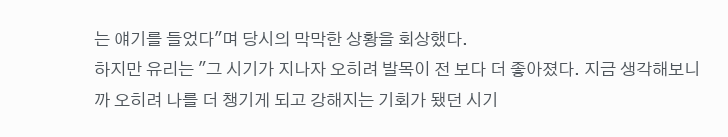는 얘기를 들었다"며 당시의 막막한 상황을 회상했다.
하지만 유리는 "그 시기가 지나자 오히려 발목이 전 보다 더 좋아졌다. 지금 생각해보니까 오히려 나를 더 챙기게 되고 강해지는 기회가 됐던 시기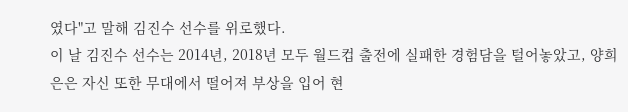였다"고 말해 김진수 선수를 위로했다.
이 날 김진수 선수는 2014년, 2018년 모두 월드컵 출전에 실패한 경험담을 털어놓았고, 양희은은 자신 또한 무대에서 떨어져 부상을 입어 현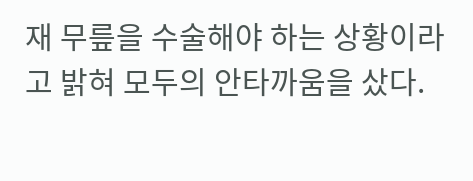재 무릎을 수술해야 하는 상황이라고 밝혀 모두의 안타까움을 샀다.